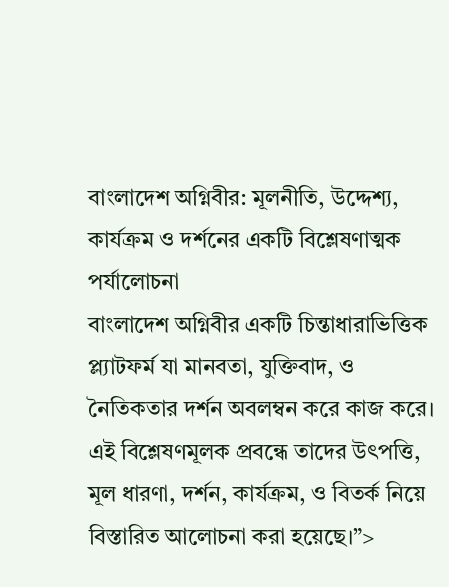বাংলাদেশ অগ্নিবীর: মূলনীতি, উদ্দেশ্য, কার্যক্রম ও দর্শনের একটি বিশ্লেষণাত্মক পর্যালোচনা
বাংলাদেশ অগ্নিবীর একটি চিন্তাধারাভিত্তিক প্ল্যাটফর্ম যা মানবতা, যুক্তিবাদ, ও নৈতিকতার দর্শন অবলম্বন করে কাজ করে। এই বিশ্লেষণমূলক প্রবন্ধে তাদের উৎপত্তি, মূল ধারণা, দর্শন, কার্যক্রম, ও বিতর্ক নিয়ে বিস্তারিত আলোচনা করা হয়েছে।”>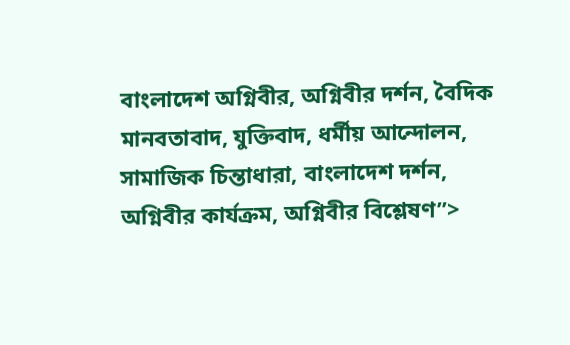বাংলাদেশ অগ্নিবীর, অগ্নিবীর দর্শন, বৈদিক মানবতাবাদ, যুক্তিবাদ, ধর্মীয় আন্দোলন, সামাজিক চিন্তাধারা, বাংলাদেশ দর্শন, অগ্নিবীর কার্যক্রম, অগ্নিবীর বিশ্লেষণ”>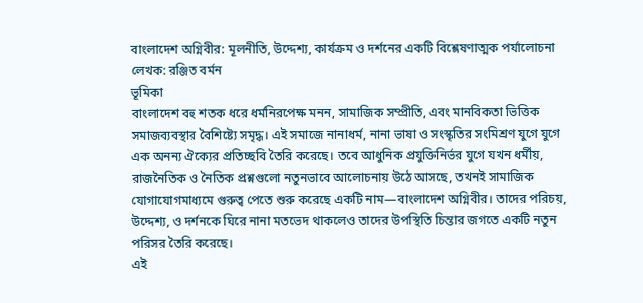বাংলাদেশ অগ্নিবীর: মূলনীতি, উদ্দেশ্য, কার্যক্রম ও দর্শনের একটি বিশ্লেষণাত্মক পর্যালোচনা
লেখক: রঞ্জিত বর্মন
ভূমিকা
বাংলাদেশ বহু শতক ধরে ধর্মনিরপেক্ষ মনন, সামাজিক সম্প্রীতি, এবং মানবিকতা ভিত্তিক সমাজব্যবস্থার বৈশিষ্ট্যে সমৃদ্ধ। এই সমাজে নানাধর্ম, নানা ভাষা ও সংস্কৃতির সংমিশ্রণ যুগে যুগে এক অনন্য ঐক্যের প্রতিচ্ছবি তৈরি করেছে। তবে আধুনিক প্রযুক্তিনির্ভর যুগে যখন ধর্মীয়, রাজনৈতিক ও নৈতিক প্রশ্নগুলো নতুনভাবে আলোচনায় উঠে আসছে, তখনই সামাজিক যোগাযোগমাধ্যমে গুরুত্ব পেতে শুরু করেছে একটি নাম—বাংলাদেশ অগ্নিবীর। তাদের পরিচয়, উদ্দেশ্য, ও দর্শনকে ঘিরে নানা মতভেদ থাকলেও তাদের উপস্থিতি চিন্তার জগতে একটি নতুন পরিসর তৈরি করেছে।
এই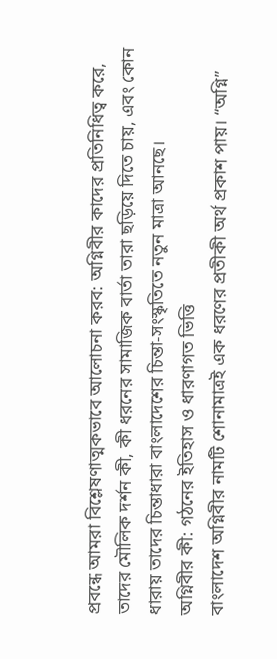প্রবন্ধে আমরা বিশ্লেষণাত্মকভাবে আলোচনা করব: অগ্নিবীর কাদের প্রতিনিধিত্ব করে, তাদের মৌলিক দর্শন কী, কী ধরনের সামাজিক বার্তা তারা ছড়িয়ে দিতে চায়, এবং কোন ধারায় তাদের চিন্তাধারা বাংলাদেশের চিন্তা-সংস্কৃতিতে নতুন মাত্রা আনছে।
অগ্নিবীর কী: গঠনের ইতিহাস ও ধারণাগত ভিত্তি
বাংলাদেশ অগ্নিবীর নামটি শোনামাত্রই এক ধরণের প্রতীকী অর্থ প্রকাশ পায়। “অগ্নি”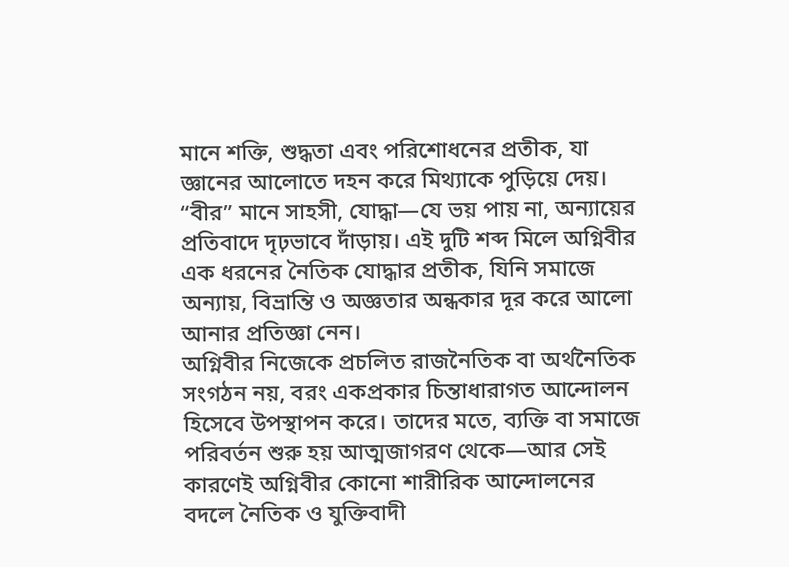মানে শক্তি, শুদ্ধতা এবং পরিশোধনের প্রতীক, যা জ্ঞানের আলোতে দহন করে মিথ্যাকে পুড়িয়ে দেয়। “বীর” মানে সাহসী, যোদ্ধা—যে ভয় পায় না, অন্যায়ের প্রতিবাদে দৃঢ়ভাবে দাঁড়ায়। এই দুটি শব্দ মিলে অগ্নিবীর এক ধরনের নৈতিক যোদ্ধার প্রতীক, যিনি সমাজে অন্যায়, বিভ্রান্তি ও অজ্ঞতার অন্ধকার দূর করে আলো আনার প্রতিজ্ঞা নেন।
অগ্নিবীর নিজেকে প্রচলিত রাজনৈতিক বা অর্থনৈতিক সংগঠন নয়, বরং একপ্রকার চিন্তাধারাগত আন্দোলন হিসেবে উপস্থাপন করে। তাদের মতে, ব্যক্তি বা সমাজে পরিবর্তন শুরু হয় আত্মজাগরণ থেকে—আর সেই কারণেই অগ্নিবীর কোনো শারীরিক আন্দোলনের বদলে নৈতিক ও যুক্তিবাদী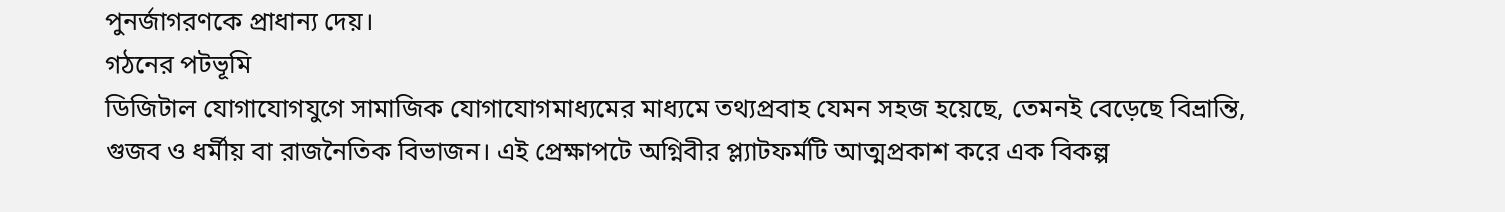পুনর্জাগরণকে প্রাধান্য দেয়।
গঠনের পটভূমি
ডিজিটাল যোগাযোগযুগে সামাজিক যোগাযোগমাধ্যমের মাধ্যমে তথ্যপ্রবাহ যেমন সহজ হয়েছে, তেমনই বেড়েছে বিভ্রান্তি, গুজব ও ধর্মীয় বা রাজনৈতিক বিভাজন। এই প্রেক্ষাপটে অগ্নিবীর প্ল্যাটফর্মটি আত্মপ্রকাশ করে এক বিকল্প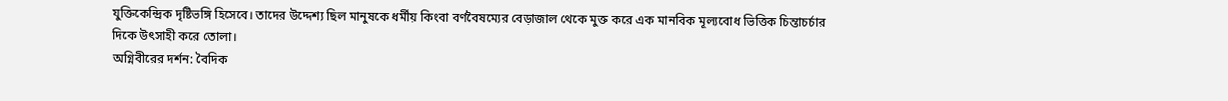যুক্তিকেন্দ্রিক দৃষ্টিভঙ্গি হিসেবে। তাদের উদ্দেশ্য ছিল মানুষকে ধর্মীয় কিংবা বর্ণবৈষম্যের বেড়াজাল থেকে মুক্ত করে এক মানবিক মূল্যবোধ ভিত্তিক চিন্তাচর্চার দিকে উৎসাহী করে তোলা।
অগ্নিবীরের দর্শন: বৈদিক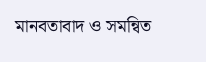মানবতাবাদ ও সমন্বিত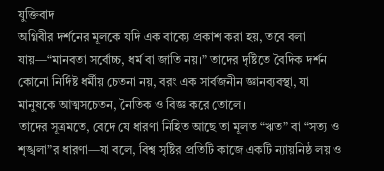যুক্তিবাদ
অগ্নিবীর দর্শনের মূলকে যদি এক বাক্যে প্রকাশ করা হয়, তবে বলা যায়—“মানবতা সর্বোচ্চ, ধর্ম বা জাতি নয়।” তাদের দৃষ্টিতে বৈদিক দর্শন কোনো নির্দিষ্ট ধর্মীয় চেতনা নয়, বরং এক সার্বজনীন জ্ঞানব্যবস্থা, যা মানুষকে আত্মসচেতন, নৈতিক ও বিজ্ঞ করে তোলে।
তাদের সূত্রমতে, বেদে যে ধারণা নিহিত আছে তা মূলত “ঋত” বা “সত্য ও শৃঙ্খলা”র ধারণা—যা বলে, বিশ্ব সৃষ্টির প্রতিটি কাজে একটি ন্যায়নিষ্ঠ লয় ও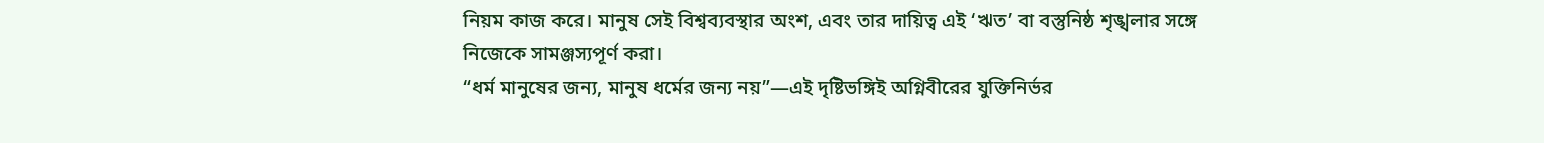নিয়ম কাজ করে। মানুষ সেই বিশ্বব্যবস্থার অংশ, এবং তার দায়িত্ব এই ‘ঋত’ বা বস্তুনিষ্ঠ শৃঙ্খলার সঙ্গে নিজেকে সামঞ্জস্যপূর্ণ করা।
“ধর্ম মানুষের জন্য, মানুষ ধর্মের জন্য নয়”—এই দৃষ্টিভঙ্গিই অগ্নিবীরের যুক্তিনির্ভর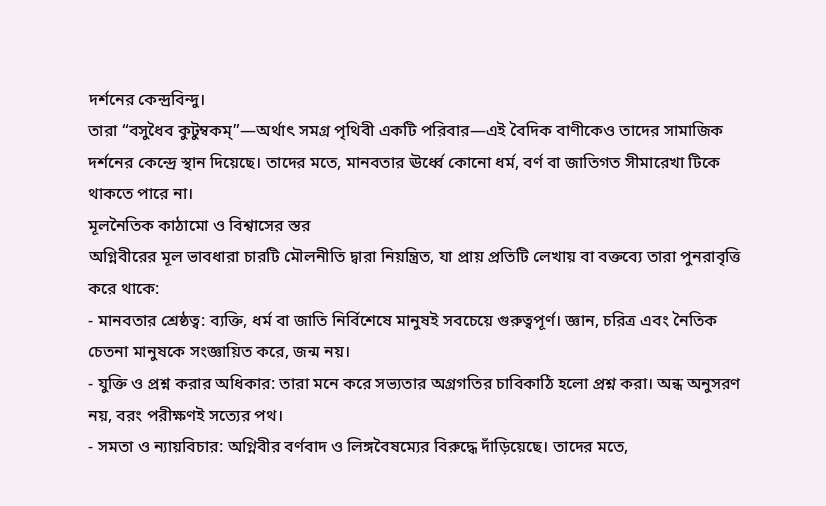দর্শনের কেন্দ্রবিন্দু।
তারা “বসুধৈব কুটুম্বকম্”—অর্থাৎ সমগ্র পৃথিবী একটি পরিবার—এই বৈদিক বাণীকেও তাদের সামাজিক দর্শনের কেন্দ্রে স্থান দিয়েছে। তাদের মতে, মানবতার ঊর্ধ্বে কোনো ধর্ম, বর্ণ বা জাতিগত সীমারেখা টিকে থাকতে পারে না।
মূলনৈতিক কাঠামো ও বিশ্বাসের স্তর
অগ্নিবীরের মূল ভাবধারা চারটি মৌলনীতি দ্বারা নিয়ন্ত্রিত, যা প্রায় প্রতিটি লেখায় বা বক্তব্যে তারা পুনরাবৃত্তি করে থাকে:
- মানবতার শ্রেষ্ঠত্ব: ব্যক্তি, ধর্ম বা জাতি নির্বিশেষে মানুষই সবচেয়ে গুরুত্বপূর্ণ। জ্ঞান, চরিত্র এবং নৈতিক চেতনা মানুষকে সংজ্ঞায়িত করে, জন্ম নয়।
- যুক্তি ও প্রশ্ন করার অধিকার: তারা মনে করে সভ্যতার অগ্রগতির চাবিকাঠি হলো প্রশ্ন করা। অন্ধ অনুসরণ নয়, বরং পরীক্ষণই সত্যের পথ।
- সমতা ও ন্যায়বিচার: অগ্নিবীর বর্ণবাদ ও লিঙ্গবৈষম্যের বিরুদ্ধে দাঁড়িয়েছে। তাদের মতে,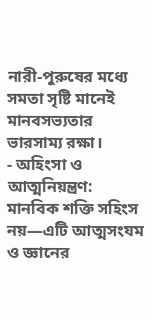নারী-পুরুষের মধ্যে সমতা সৃষ্টি মানেই মানবসভ্যতার ভারসাম্য রক্ষা।
- অহিংসা ও আত্মনিয়ন্ত্রণ: মানবিক শক্তি সহিংস নয়—এটি আত্মসংযম ও জ্ঞানের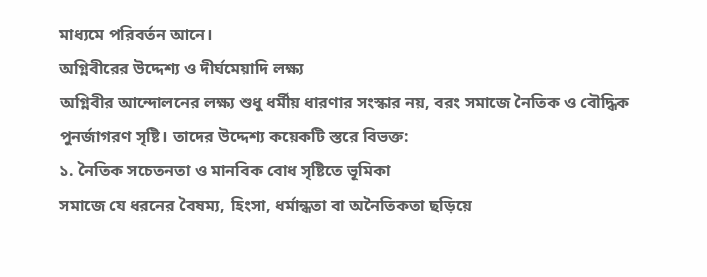মাধ্যমে পরিবর্তন আনে।
অগ্নিবীরের উদ্দেশ্য ও দীর্ঘমেয়াদি লক্ষ্য
অগ্নিবীর আন্দোলনের লক্ষ্য শুধু ধর্মীয় ধারণার সংস্কার নয়, বরং সমাজে নৈতিক ও বৌদ্ধিক পুনর্জাগরণ সৃষ্টি। তাদের উদ্দেশ্য কয়েকটি স্তরে বিভক্ত:
১. নৈতিক সচেতনতা ও মানবিক বোধ সৃষ্টিতে ভূমিকা
সমাজে যে ধরনের বৈষম্য, হিংসা, ধর্মান্ধতা বা অনৈতিকতা ছড়িয়ে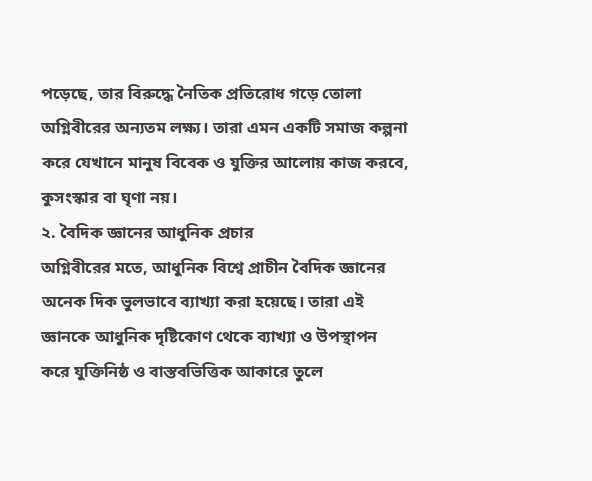পড়েছে, তার বিরুদ্ধে নৈতিক প্রতিরোধ গড়ে তোলা অগ্নিবীরের অন্যতম লক্ষ্য। তারা এমন একটি সমাজ কল্পনা করে যেখানে মানুষ বিবেক ও যুক্তির আলোয় কাজ করবে, কুসংস্কার বা ঘৃণা নয়।
২. বৈদিক জ্ঞানের আধুনিক প্রচার
অগ্নিবীরের মতে, আধুনিক বিশ্বে প্রাচীন বৈদিক জ্ঞানের অনেক দিক ভুলভাবে ব্যাখ্যা করা হয়েছে। তারা এই জ্ঞানকে আধুনিক দৃষ্টিকোণ থেকে ব্যাখ্যা ও উপস্থাপন করে যুক্তিনিষ্ঠ ও বাস্তবভিত্তিক আকারে তুলে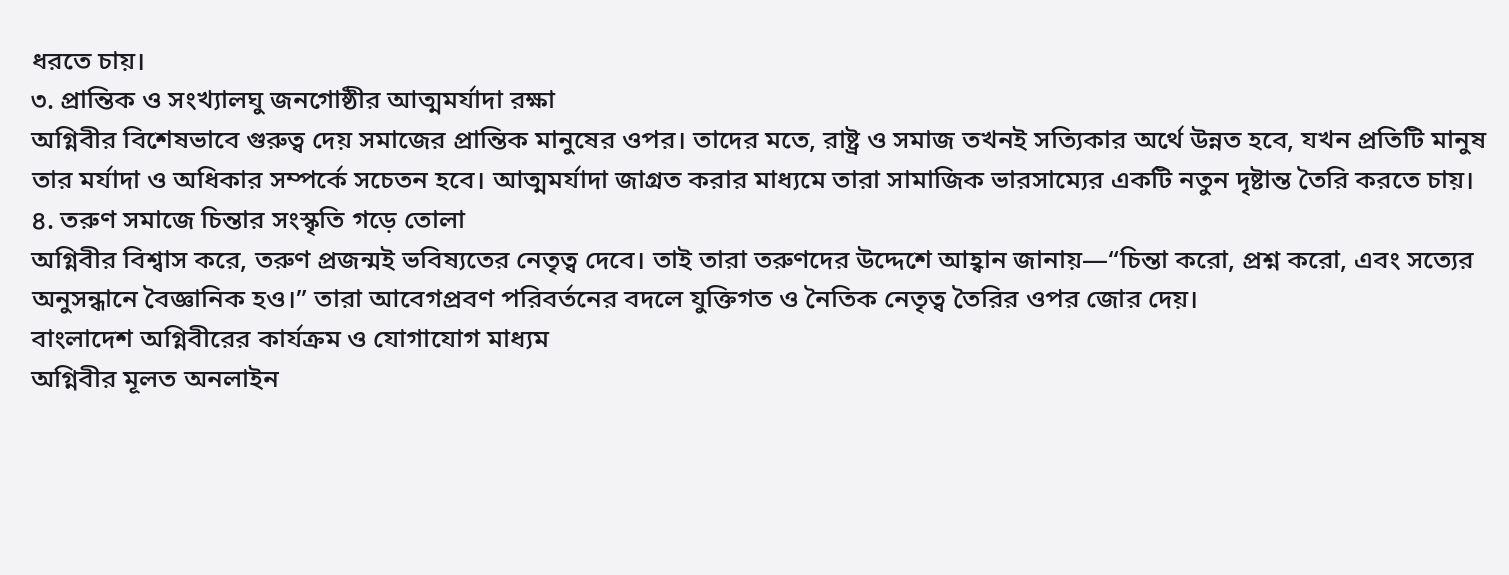ধরতে চায়।
৩. প্রান্তিক ও সংখ্যালঘু জনগোষ্ঠীর আত্মমর্যাদা রক্ষা
অগ্নিবীর বিশেষভাবে গুরুত্ব দেয় সমাজের প্রান্তিক মানুষের ওপর। তাদের মতে, রাষ্ট্র ও সমাজ তখনই সত্যিকার অর্থে উন্নত হবে, যখন প্রতিটি মানুষ তার মর্যাদা ও অধিকার সম্পর্কে সচেতন হবে। আত্মমর্যাদা জাগ্রত করার মাধ্যমে তারা সামাজিক ভারসাম্যের একটি নতুন দৃষ্টান্ত তৈরি করতে চায়।
৪. তরুণ সমাজে চিন্তার সংস্কৃতি গড়ে তোলা
অগ্নিবীর বিশ্বাস করে, তরুণ প্রজন্মই ভবিষ্যতের নেতৃত্ব দেবে। তাই তারা তরুণদের উদ্দেশে আহ্বান জানায়—“চিন্তা করো, প্রশ্ন করো, এবং সত্যের অনুসন্ধানে বৈজ্ঞানিক হও।” তারা আবেগপ্রবণ পরিবর্তনের বদলে যুক্তিগত ও নৈতিক নেতৃত্ব তৈরির ওপর জোর দেয়।
বাংলাদেশ অগ্নিবীরের কার্যক্রম ও যোগাযোগ মাধ্যম
অগ্নিবীর মূলত অনলাইন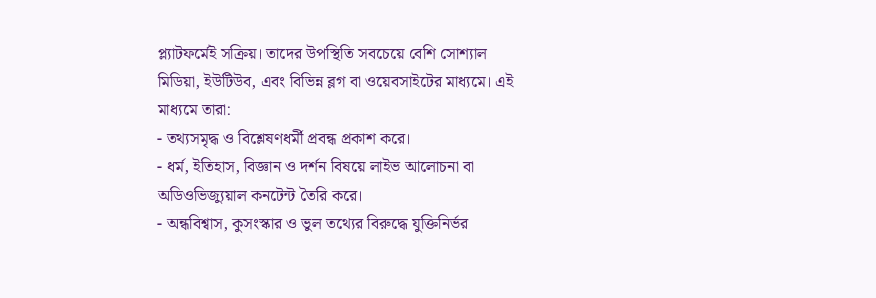প্ল্যাটফর্মেই সক্রিয়। তাদের উপস্থিতি সবচেয়ে বেশি সোশ্যাল মিডিয়া, ইউটিউব, এবং বিভিন্ন ব্লগ বা ওয়েবসাইটের মাধ্যমে। এই মাধ্যমে তারা:
- তথ্যসমৃদ্ধ ও বিশ্লেষণধর্মী প্রবন্ধ প্রকাশ করে।
- ধর্ম, ইতিহাস, বিজ্ঞান ও দর্শন বিষয়ে লাইভ আলোচনা বা অডিওভিজ্যুয়াল কনটেন্ট তৈরি করে।
- অন্ধবিশ্বাস, কুসংস্কার ও ভুল তথ্যের বিরুদ্ধে যুক্তিনির্ভর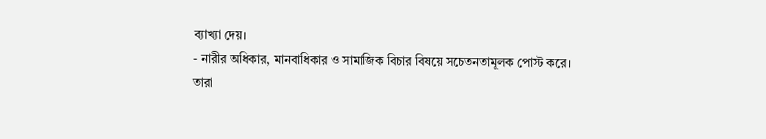ব্যাখ্যা দেয়।
- নারীর অধিকার, মানবাধিকার ও সামাজিক বিচার বিষয়ে সচেতনতামূলক পোস্ট করে।
তারা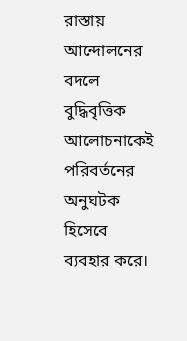রাস্তায় আন্দোলনের বদলে বুদ্ধিবৃত্তিক আলোচনাকেই পরিবর্তনের অনুঘটক হিসেবে ব্যবহার করে।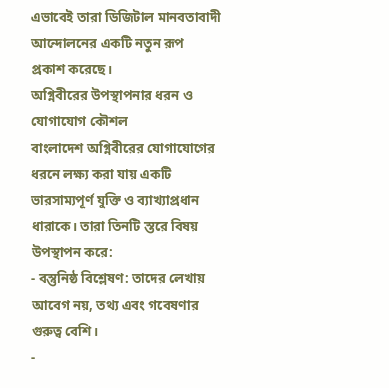এভাবেই তারা ডিজিটাল মানবতাবাদী আন্দোলনের একটি নতুন রূপ প্রকাশ করেছে।
অগ্নিবীরের উপস্থাপনার ধরন ও যোগাযোগ কৌশল
বাংলাদেশ অগ্নিবীরের যোগাযোগের ধরনে লক্ষ্য করা যায় একটি ভারসাম্যপূর্ণ যুক্তি ও ব্যাখ্যাপ্রধান ধারাকে। তারা তিনটি স্তরে বিষয় উপস্থাপন করে:
- বস্তুনিষ্ঠ বিশ্লেষণ: তাদের লেখায় আবেগ নয়, তথ্য এবং গবেষণার গুরুত্ব বেশি।
-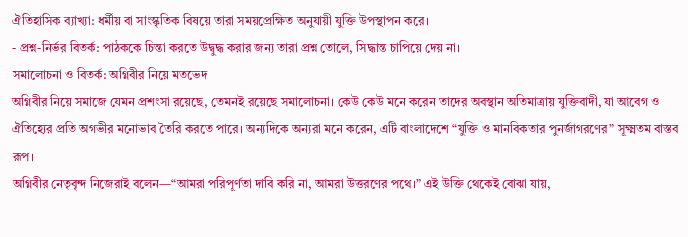ঐতিহাসিক ব্যাখ্যা: ধর্মীয় বা সাংস্কৃতিক বিষয়ে তারা সময়প্রেক্ষিত অনুযায়ী যুক্তি উপস্থাপন করে।
- প্রশ্ন-নির্ভর বিতর্ক: পাঠককে চিন্তা করতে উদ্বুদ্ধ করার জন্য তারা প্রশ্ন তোলে, সিদ্ধান্ত চাপিয়ে দেয় না।
সমালোচনা ও বিতর্ক: অগ্নিবীর নিয়ে মতভেদ
অগ্নিবীর নিয়ে সমাজে যেমন প্রশংসা রয়েছে, তেমনই রয়েছে সমালোচনা। কেউ কেউ মনে করেন তাদের অবস্থান অতিমাত্রায় যুক্তিবাদী, যা আবেগ ও ঐতিহ্যের প্রতি অগভীর মনোভাব তৈরি করতে পারে। অন্যদিকে অন্যরা মনে করেন, এটি বাংলাদেশে “যুক্তি ও মানবিকতার পুনর্জাগরণের” সূক্ষ্মতম বাস্তব রূপ।
অগ্নিবীর নেতৃবৃন্দ নিজেরাই বলেন—“আমরা পরিপূর্ণতা দাবি করি না, আমরা উত্তরণের পথে।” এই উক্তি থেকেই বোঝা যায়,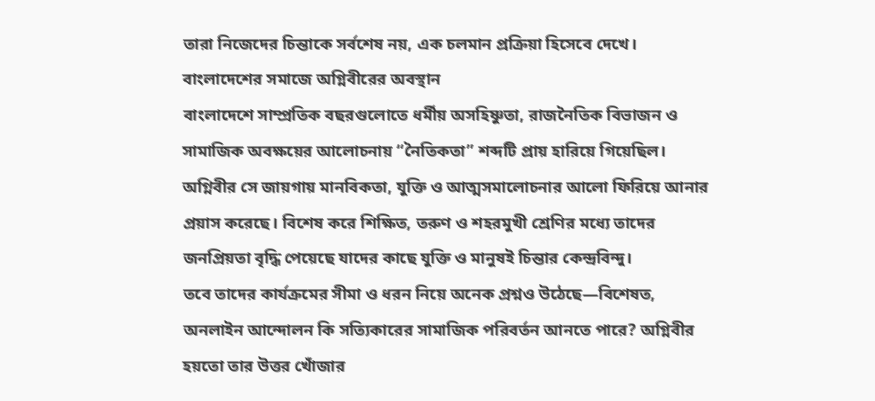তারা নিজেদের চিন্তাকে সর্বশেষ নয়, এক চলমান প্রক্রিয়া হিসেবে দেখে।
বাংলাদেশের সমাজে অগ্নিবীরের অবস্থান
বাংলাদেশে সাম্প্রতিক বছরগুলোতে ধর্মীয় অসহিষ্ণুতা, রাজনৈতিক বিভাজন ও সামাজিক অবক্ষয়ের আলোচনায় “নৈতিকতা” শব্দটি প্রায় হারিয়ে গিয়েছিল। অগ্নিবীর সে জায়গায় মানবিকতা, যুক্তি ও আত্মসমালোচনার আলো ফিরিয়ে আনার প্রয়াস করেছে। বিশেষ করে শিক্ষিত, তরুণ ও শহরমুখী শ্রেণির মধ্যে তাদের জনপ্রিয়তা বৃদ্ধি পেয়েছে যাদের কাছে যুক্তি ও মানুষই চিন্তার কেন্দ্রবিন্দু।
তবে তাদের কার্যক্রমের সীমা ও ধরন নিয়ে অনেক প্রশ্নও উঠেছে—বিশেষত, অনলাইন আন্দোলন কি সত্যিকারের সামাজিক পরিবর্তন আনতে পারে? অগ্নিবীর হয়তো তার উত্তর খোঁজার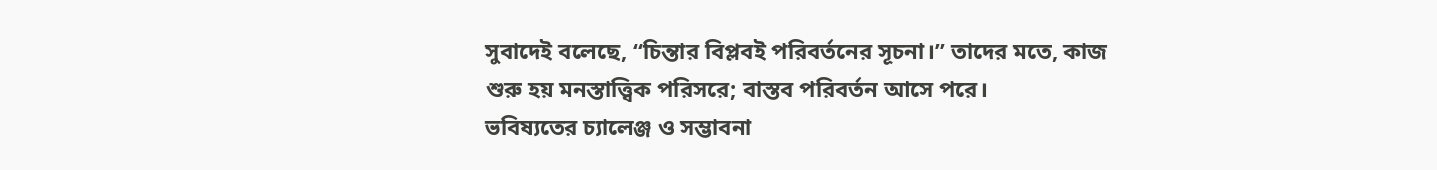সুবাদেই বলেছে, “চিন্তার বিপ্লবই পরিবর্তনের সূচনা।” তাদের মতে, কাজ শুরু হয় মনস্তাত্ত্বিক পরিসরে; বাস্তব পরিবর্তন আসে পরে।
ভবিষ্যতের চ্যালেঞ্জ ও সম্ভাবনা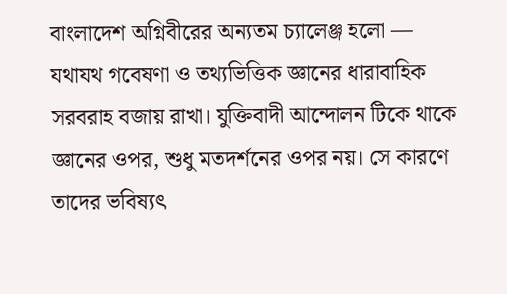বাংলাদেশ অগ্নিবীরের অন্যতম চ্যালেঞ্জ হলো — যথাযথ গবেষণা ও তথ্যভিত্তিক জ্ঞানের ধারাবাহিক সরবরাহ বজায় রাখা। যুক্তিবাদী আন্দোলন টিকে থাকে জ্ঞানের ওপর, শুধু মতদর্শনের ওপর নয়। সে কারণে তাদের ভবিষ্যৎ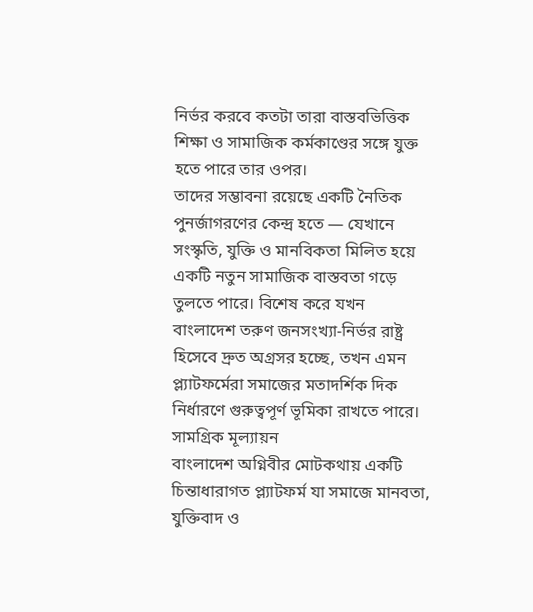নির্ভর করবে কতটা তারা বাস্তবভিত্তিক শিক্ষা ও সামাজিক কর্মকাণ্ডের সঙ্গে যুক্ত হতে পারে তার ওপর।
তাদের সম্ভাবনা রয়েছে একটি নৈতিক পুনর্জাগরণের কেন্দ্র হতে — যেখানে সংস্কৃতি, যুক্তি ও মানবিকতা মিলিত হয়ে একটি নতুন সামাজিক বাস্তবতা গড়ে তুলতে পারে। বিশেষ করে যখন বাংলাদেশ তরুণ জনসংখ্যা-নির্ভর রাষ্ট্র হিসেবে দ্রুত অগ্রসর হচ্ছে, তখন এমন প্ল্যাটফর্মেরা সমাজের মতাদর্শিক দিক নির্ধারণে গুরুত্বপূর্ণ ভূমিকা রাখতে পারে।
সামগ্রিক মূল্যায়ন
বাংলাদেশ অগ্নিবীর মোটকথায় একটি চিন্তাধারাগত প্ল্যাটফর্ম যা সমাজে মানবতা, যুক্তিবাদ ও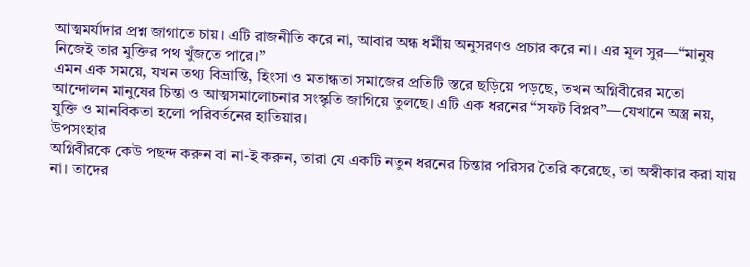আত্মমর্যাদার প্রশ্ন জাগাতে চায়। এটি রাজনীতি করে না, আবার অন্ধ ধর্মীয় অনুসরণও প্রচার করে না। এর মূল সুর—“মানুষ নিজেই তার মুক্তির পথ খুঁজতে পারে।”
এমন এক সময়ে, যখন তথ্য বিভ্রান্তি, হিংসা ও মতান্ধতা সমাজের প্রতিটি স্তরে ছড়িয়ে পড়ছে, তখন অগ্নিবীরের মতো আন্দোলন মানুষের চিন্তা ও আত্মসমালোচনার সংস্কৃতি জাগিয়ে তুলছে। এটি এক ধরনের “সফট বিপ্লব”—যেখানে অস্ত্র নয়, যুক্তি ও মানবিকতা হলো পরিবর্তনের হাতিয়ার।
উপসংহার
অগ্নিবীরকে কেউ পছন্দ করুন বা না-ই করুন, তারা যে একটি নতুন ধরনের চিন্তার পরিসর তৈরি করেছে, তা অস্বীকার করা যায় না। তাদের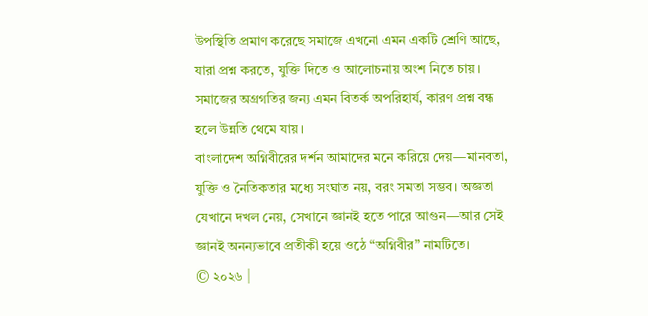উপস্থিতি প্রমাণ করেছে সমাজে এখনো এমন একটি শ্রেণি আছে, যারা প্রশ্ন করতে, যুক্তি দিতে ও আলোচনায় অংশ নিতে চায়। সমাজের অগ্রগতির জন্য এমন বিতর্ক অপরিহার্য, কারণ প্রশ্ন বন্ধ হলে উন্নতি থেমে যায়।
বাংলাদেশ অগ্নিবীরের দর্শন আমাদের মনে করিয়ে দেয়—মানবতা, যুক্তি ও নৈতিকতার মধ্যে সংঘাত নয়, বরং সমতা সম্ভব। অজ্ঞতা যেখানে দখল নেয়, সেখানে জ্ঞানই হতে পারে আগুন—আর সেই জ্ঞানই অনন্যভাবে প্রতীকী হয়ে ওঠে “অগ্নিবীর” নামটিতে।
© ২০২৬ |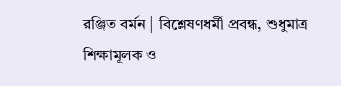রঞ্জিত বর্মন | বিশ্লেষণধর্মী প্রবন্ধ, শুধুমাত্র শিক্ষামূলক ও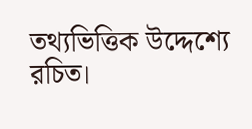তথ্যভিত্তিক উদ্দেশ্যে রচিত।